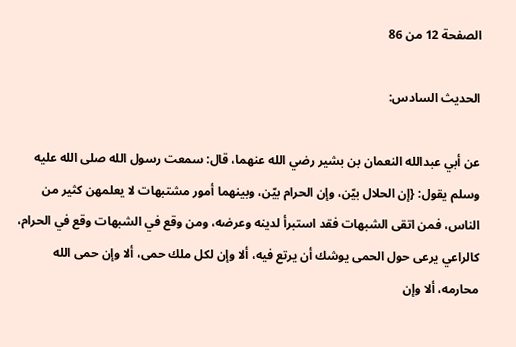الصفحة 12 من 86

الحديث السادس:

عن أبي عبدالله النعمان بن بشير رضي الله عنهما، قال: سمعت رسول الله صلى الله عليه وسلم يقول: {إن الحلال بيّن، وإن الحرام بيّن، وبينهما أمور مشتبهات لا يعلمهن كثير من الناس، فمن اتقى الشبهات فقد استبرأ لدينه وعرضه، ومن وقع في الشبهات وقع في الحرام، كالراعي يرعى حول الحمى يوشك أن يرتع فيه، ألا وإن لكل ملك حمى، ألا وإن حمى الله محارمه، ألا وإن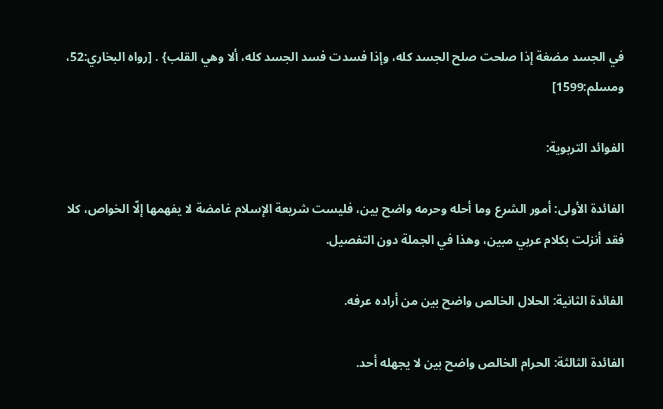في الجسد مضغة إذا صلحت صلح الجسد كله، وإذا فسدت فسد الجسد كله، ألا وهي القلب} . [رواه البخاري:52، ومسلم:1599]

الفوائد التربوية:

الفائدة الأولى: أمور الشرع وما أحله وحرمه واضح بين، فليست شريعة الإسلام غامضة لا يفهمها إلّا الخواص، كلا فقد أنزلت بكلام عربي مبين، وهذا في الجملة دون التفصيل.

الفائدة الثانية: الحلال الخالص واضح بين من أراده عرفه.

الفائدة الثالثة: الحرام الخالص واضح بين لا يجهله أحد.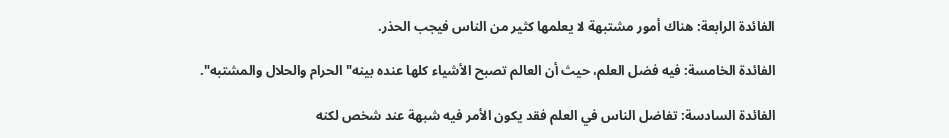الفائدة الرابعة: هناك أمور مشتبهة لا يعلمها كثير من الناس فيجب الحذر.

الفائدة الخامسة: فيه فضل العلم، حيث أن العالم تصبح الأشياء كلها عنده بينه"الحرام والحلال والمشتبه".

الفائدة السادسة: تفاضل الناس في العلم فقد يكون الأمر فيه شبهة عند شخص لكنه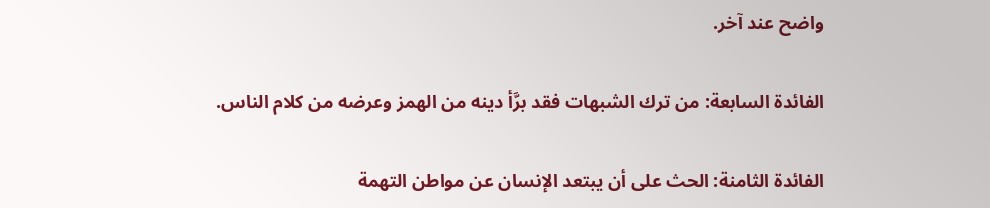واضح عند آخر.

الفائدة السابعة: من ترك الشبهات فقد برَّأ دينه من الهمز وعرضه من كلام الناس.

الفائدة الثامنة: الحث على أن يبتعد الإنسان عن مواطن التهمة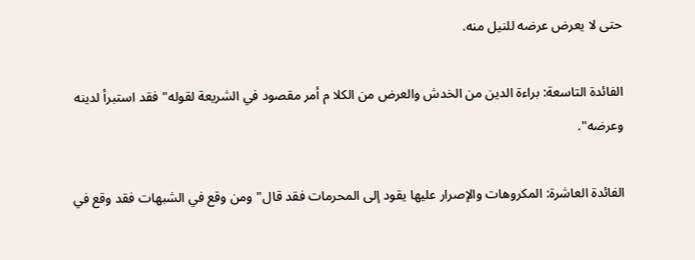حتى لا يعرض عرضه للنيل منه.

الفائدة التاسعة: براءة الدين من الخدش والعرض من الكلا م أمر مقصود في الشريعة لقوله"فقد استبرأ لدينه وعرضه".

الفائدة العاشرة: المكروهات والإصرار عليها يقود إلى المحرمات فقد قال"ومن وقع في الشبهات فقد وقع في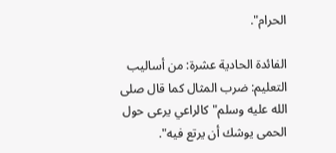الحرام".

الفائدة الحادية عشرة: من أساليب التعليم: ضرب المثال كما قال صلى الله عليه وسلم"كالراعي يرعى حول الحمى يوشك أن يرتع فيه".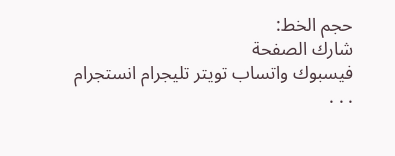حجم الخط:
شارك الصفحة
فيسبوك واتساب تويتر تليجرام انستجرام
. . .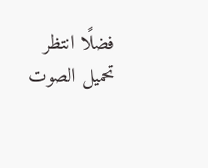فضلًا انتظر تحميل الصوت